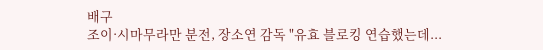배구
조이·시마무라만 분전, 장소연 감독 "유효 블로킹 연습했는데...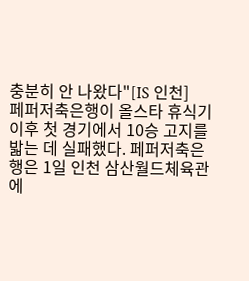충분히 안 나왔다"[IS 인천]
페퍼저축은행이 올스타 휴식기 이후 첫 경기에서 10승 고지를 밟는 데 실패했다. 페퍼저축은행은 1일 인천 삼산월드체육관에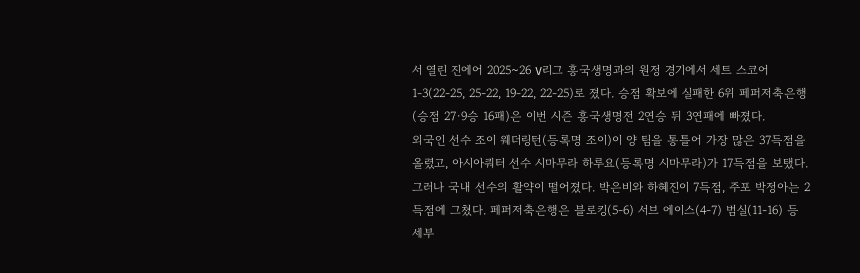서 열린 진에어 2025~26 V리그 흥국생명과의 원정 경기에서 세트 스코어 1-3(22-25, 25-22, 19-22, 22-25)로 졌다. 승점 확보에 실패한 6위 페퍼저축은행(승점 27·9승 16패)은 이번 시즌 흥국생명전 2연승 뒤 3연패에 빠졌다.
외국인 선수 조이 웨더링턴(등록명 조이)이 양 팀을 통틀어 가장 많은 37득점을 올렸고, 아시아쿼터 선수 시마무라 하루요(등록명 시마무라)가 17득점을 보탰다. 그러나 국내 선수의 활약이 떨어졌다. 박은비와 하혜진이 7득점, 주포 박정아는 2득점에 그쳤다. 페퍼저축은행은 블로킹(5-6) 서브 에이스(4-7) 범실(11-16) 등 세부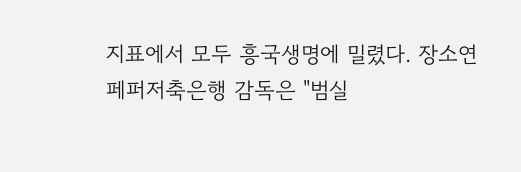지표에서 모두 흥국생명에 밀렸다. 장소연 페퍼저축은행 감독은 "범실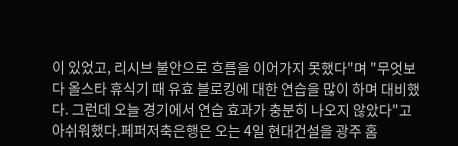이 있었고, 리시브 불안으로 흐름을 이어가지 못했다"며 "무엇보다 올스타 휴식기 때 유효 블로킹에 대한 연습을 많이 하며 대비했다. 그런데 오늘 경기에서 연습 효과가 충분히 나오지 않았다"고 아쉬워했다.페퍼저축은행은 오는 4일 현대건설을 광주 홈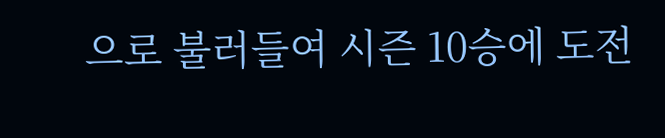으로 불러들여 시즌 10승에 도전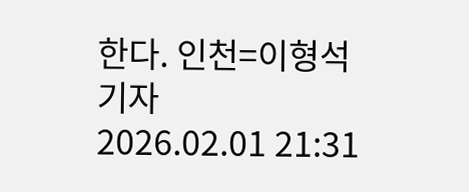한다. 인천=이형석 기자
2026.02.01 21:31